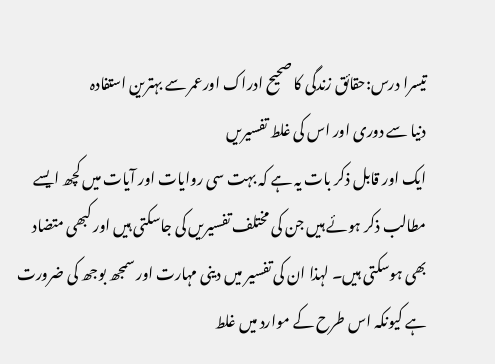تیسرا درس:حقائق زندگی کا صحیح ادراک اورعمر سے بہترین استفادہ
دنیا سے دوری اور اس کی غلط تفسیریں
ایک اور قابل ذکر بات یہ ہے کہ بہت سی روایات اور آیات میں کچھ ایسے مطالب ذکر ہوئے ہیں جن کی مختلف تفسیریں کی جاسکتی ہیں اور کبھی متضاد بھی ہوسکتی ہیں۔ لہذا ان کی تفسیر میں دینی مہارت اور سمجھ بوجھ کی ضرورت ہے کیونکہ اس طرح کے موارد میں غلط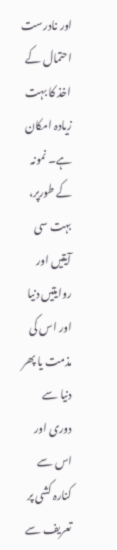اور نادرست احتمال کے اخذ کا بہت زیادہ امکان ہے۔ نمونہ کے طورپر، بہت سی آیتیں اور روایتیں دنیا اور اس کی مذمت یا پھر دنیا سے دوری اور اس سے کنارہ کشی پر تعریف سے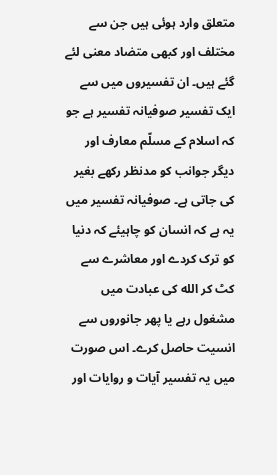متعلق وارد ہوئی ہیں جن سے مختلف اور کبھی متضاد معنی لئے گئے ہیں۔ ان تفسیروں میں سے ایک تفسیر صوفیانہ تفسیر ہے جو کہ اسلام کے مسلّم معارف اور دیگر جوانب کو مدنظر رکھے بغیر کی جاتی ہے۔ صوفیانہ تفسیر میں یہ ہے کہ انسان کو چاہیئے کہ دنیا کو ترک کردے اور معاشرے سے کٹ کر الله کی عبادت میں مشغول رہے یا پھر جانوروں سے انسیت حاصل کرے۔ اس صورت میں یہ تفسیر آیات و روایات اور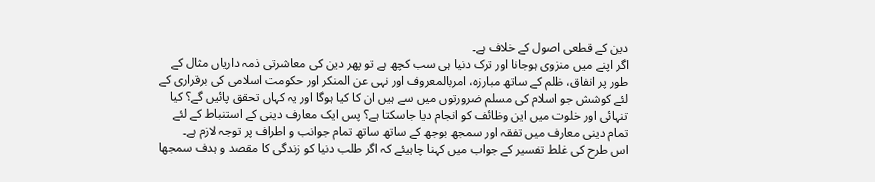دین کے قطعی اصول کے خلاف ہے۔
اگر اپنے میں منزوی ہوجانا اور ترک دنیا ہی سب کچھ ہے تو پھر دین کی معاشرتی ذمہ داریاں مثال کے طور پر انفاق، ظلم کے ساتھ مبارزہ، امربالمعروف اور نہی عن المنکر اور حکومت اسلامی کی برقراری کے لئے کوشش جو اسلام کی مسلم ضرورتوں میں سے ہیں ان کا کیا ہوگا اور یہ کہاں تحقق پائیں گے؟ کیا تنہائی اور خلوت میں این وظائف کو انجام دیا جاسکتا ہے؟ پس ایک معارف دینی کے استنباط کے لئے تمام دینی معارف میں تفقہ اور سمجھ بوجھ کے ساتھ ساتھ تمام جوانب و اطراف پر توجہ لازم ہے۔
اس طرح کی غلط تفسیر کے جواب میں کہنا چاہیئے کہ اگر طلب دنیا کو زندگی کا مقصد و ہدف سمجھا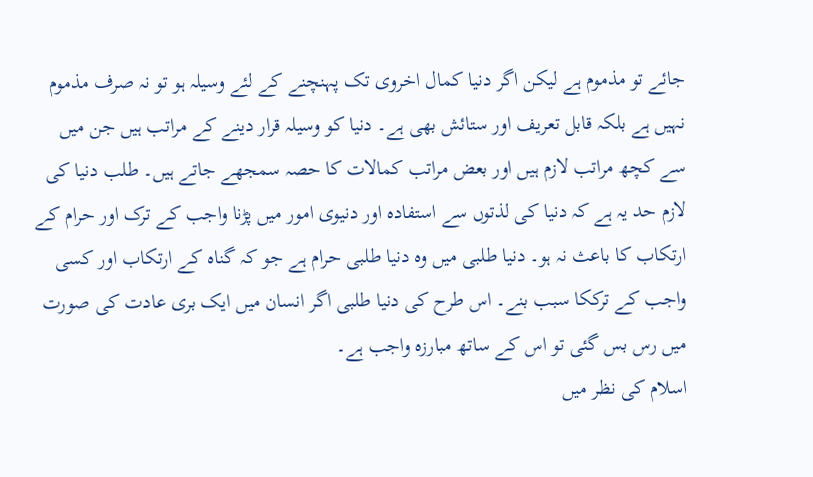جائے تو مذموم ہے لیکن اگر دنیا کمال اخروی تک پہنچنے کے لئے وسیلہ ہو تو نہ صرف مذموم نہیں ہے بلکہ قابل تعریف اور ستائش بھی ہے۔ دنیا کو وسیلہ قرار دینے کے مراتب ہیں جن میں سے کچھ مراتب لازم ہیں اور بعض مراتب کمالات کا حصہ سمجھے جاتے ہیں۔ طلب دنیا کی لازم حد یہ ہے کہ دنیا کی لذتوں سے استفادہ اور دنیوی امور میں پڑنا واجب کے ترک اور حرام کے ارتکاب کا باعث نہ ہو۔ دنیا طلبی میں وہ دنیا طلبی حرام ہے جو کہ گناہ کے ارتکاب اور کسی واجب کے ترککا سبب بنے۔ اس طرح کی دنیا طلبی اگر انسان میں ایک بری عادت کی صورت میں رس بس گئی تو اس کے ساتھ مبارزہ واجب ہے۔
اسلام کی نظر میں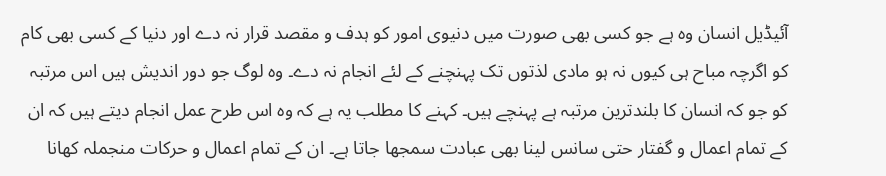آئیڈیل انسان وہ ہے جو کسی بھی صورت میں دنیوی امور کو ہدف و مقصد قرار نہ دے اور دنیا کے کسی بھی کام کو اگرچہ مباح ہی کیوں نہ ہو مادی لذتوں تک پہنچنے کے لئے انجام نہ دے۔ وہ لوگ جو دور اندیش ہیں اس مرتبہ کو جو کہ انسان کا بلندترین مرتبہ ہے پہنچے ہیں۔ کہنے کا مطلب یہ ہے کہ وہ اس طرح عمل انجام دیتے ہیں کہ ان کے تمام اعمال و گفتار حتی سانس لینا بھی عبادت سمجھا جاتا ہے۔ ان کے تمام اعمال و حرکات منجملہ کھانا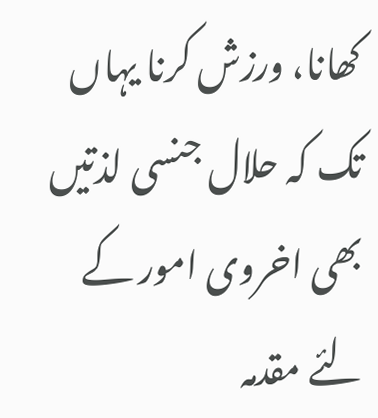کھانا، ورزش کرنا یہاں تک کہ حلال جنسی لذتیں بھی اخروی امور کے لئے مقدمہ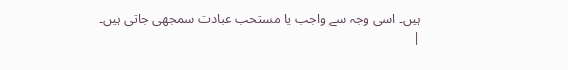ہیں۔ اسی وجہ سے واجب یا مستحب عبادت سمجھی جاتی ہیں۔
|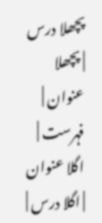پچھلا درس | پچھلا عنوان | فہرست | اگلا عنوان | اگلا درس |